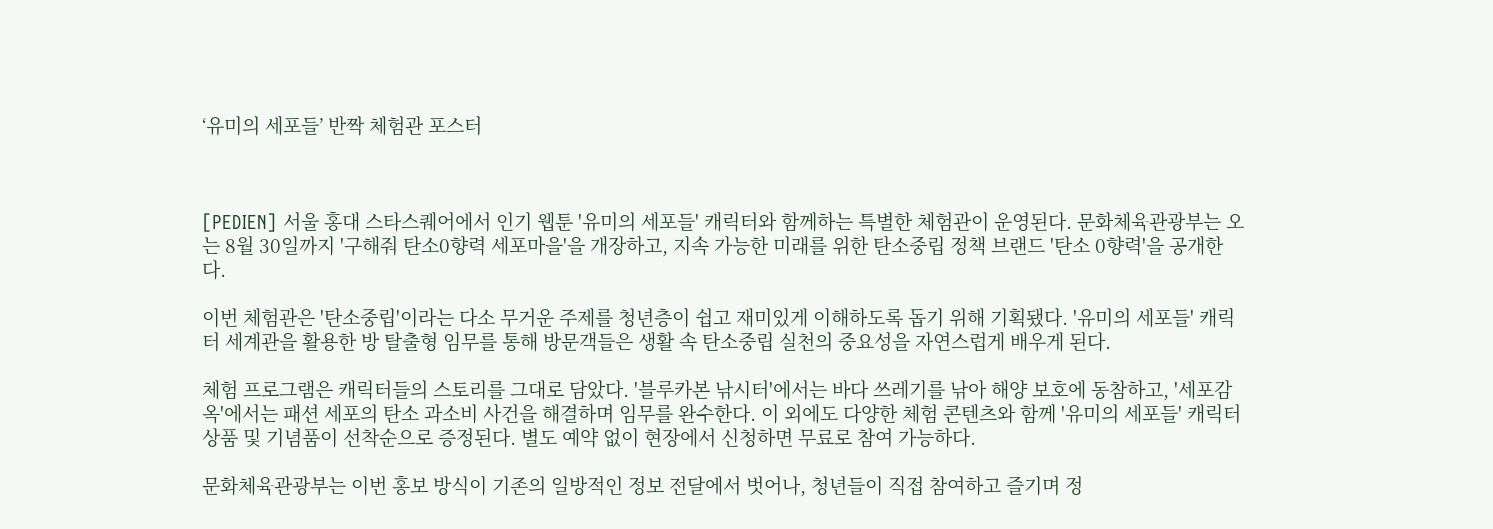‘유미의 세포들’ 반짝 체험관 포스터



[PEDIEN] 서울 홍대 스타스퀘어에서 인기 웹툰 '유미의 세포들' 캐릭터와 함께하는 특별한 체험관이 운영된다. 문화체육관광부는 오는 8월 30일까지 '구해줘 탄소0향력 세포마을'을 개장하고, 지속 가능한 미래를 위한 탄소중립 정책 브랜드 '탄소 0향력'을 공개한다.

이번 체험관은 '탄소중립'이라는 다소 무거운 주제를 청년층이 쉽고 재미있게 이해하도록 돕기 위해 기획됐다. '유미의 세포들' 캐릭터 세계관을 활용한 방 탈출형 임무를 통해 방문객들은 생활 속 탄소중립 실천의 중요성을 자연스럽게 배우게 된다.

체험 프로그램은 캐릭터들의 스토리를 그대로 담았다. '블루카본 낚시터'에서는 바다 쓰레기를 낚아 해양 보호에 동참하고, '세포감옥'에서는 패션 세포의 탄소 과소비 사건을 해결하며 임무를 완수한다. 이 외에도 다양한 체험 콘텐츠와 함께 '유미의 세포들' 캐릭터 상품 및 기념품이 선착순으로 증정된다. 별도 예약 없이 현장에서 신청하면 무료로 참여 가능하다.

문화체육관광부는 이번 홍보 방식이 기존의 일방적인 정보 전달에서 벗어나, 청년들이 직접 참여하고 즐기며 정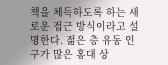책을 체득하도록 하는 새로운 접근 방식이라고 설명한다. 젊은 층 유동 인구가 많은 홍대 상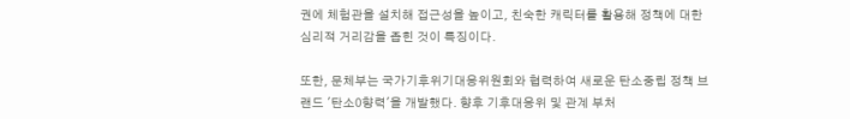권에 체험관을 설치해 접근성을 높이고, 친숙한 캐릭터를 활용해 정책에 대한 심리적 거리감을 좁힌 것이 특징이다.

또한, 문체부는 국가기후위기대응위원회와 협력하여 새로운 탄소중립 정책 브랜드 '탄소0향력'을 개발했다. 향후 기후대응위 및 관계 부처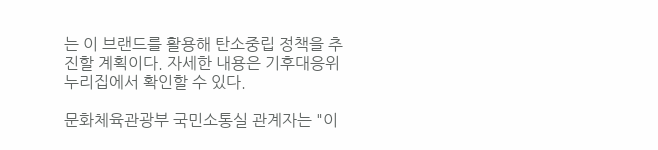는 이 브랜드를 활용해 탄소중립 정책을 추진할 계획이다. 자세한 내용은 기후대응위 누리집에서 확인할 수 있다.

문화체육관광부 국민소통실 관계자는 "이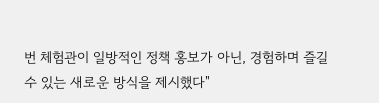번 체험관이 일방적인 정책 홍보가 아닌, 경험하며 즐길 수 있는 새로운 방식을 제시했다"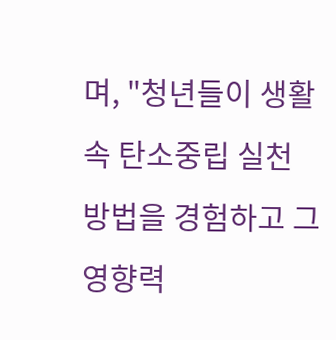며, "청년들이 생활 속 탄소중립 실천 방법을 경험하고 그 영향력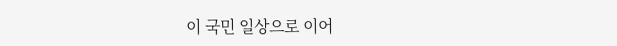이 국민 일상으로 이어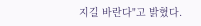지길 바란다"고 밝혔다.